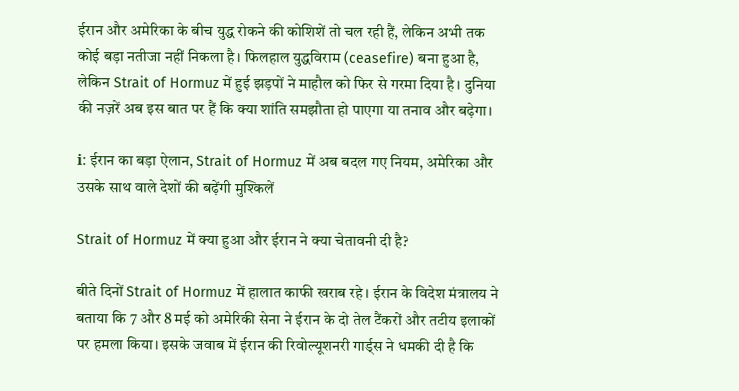ईरान और अमेरिका के बीच युद्ध रोकने की कोशिशें तो चल रही हैं, लेकिन अभी तक कोई बड़ा नतीजा नहीं निकला है। फिलहाल युद्धविराम (ceasefire) बना हुआ है, लेकिन Strait of Hormuz में हुई झड़पों ने माहौल को फिर से गरमा दिया है। दुनिया की नज़रें अब इस बात पर हैं कि क्या शांति समझौता हो पाएगा या तनाव और बढ़ेगा।

ℹ: ईरान का बड़ा ऐलान, Strait of Hormuz में अब बदल गए नियम, अमेरिका और उसके साथ वाले देशों की बढ़ेंगी मुश्किलें

Strait of Hormuz में क्या हुआ और ईरान ने क्या चेतावनी दी है?

बीते दिनों Strait of Hormuz में हालात काफी खराब रहे। ईरान के विदेश मंत्रालय ने बताया कि 7 और 8 मई को अमेरिकी सेना ने ईरान के दो तेल टैंकरों और तटीय इलाकों पर हमला किया। इसके जवाब में ईरान की रिवोल्यूशनरी गार्ड्स ने धमकी दी है कि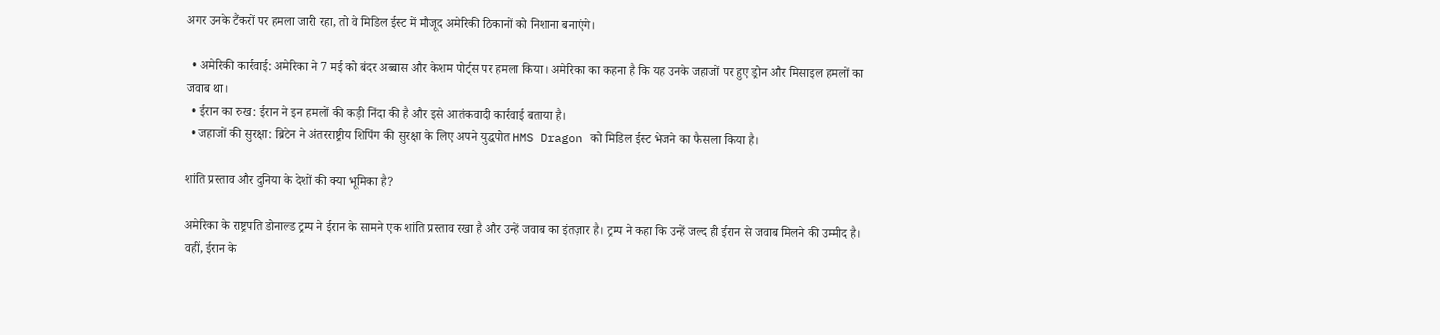अगर उनके टैंकरों पर हमला जारी रहा, तो वे मिडिल ईस्ट में मौजूद अमेरिकी ठिकानों को निशाना बनाएंगे।

  • अमेरिकी कार्रवाई: अमेरिका ने 7 मई को बंदर अब्बास और केशम पोर्ट्स पर हमला किया। अमेरिका का कहना है कि यह उनके जहाजों पर हुए ड्रोन और मिसाइल हमलों का जवाब था।
  • ईरान का रुख: ईरान ने इन हमलों की कड़ी निंदा की है और इसे आतंकवादी कार्रवाई बताया है।
  • जहाजों की सुरक्षा: ब्रिटेन ने अंतरराष्ट्रीय शिपिंग की सुरक्षा के लिए अपने युद्धपोत HMS Dragon को मिडिल ईस्ट भेजने का फैसला किया है।

शांति प्रस्ताव और दुनिया के देशों की क्या भूमिका है?

अमेरिका के राष्ट्रपति डोनाल्ड ट्रम्प ने ईरान के सामने एक शांति प्रस्ताव रखा है और उन्हें जवाब का इंतज़ार है। ट्रम्प ने कहा कि उन्हें जल्द ही ईरान से जवाब मिलने की उम्मीद है। वहीं, ईरान के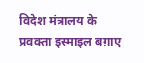विदेश मंत्रालय के प्रवक्ता इस्माइल बग़ाए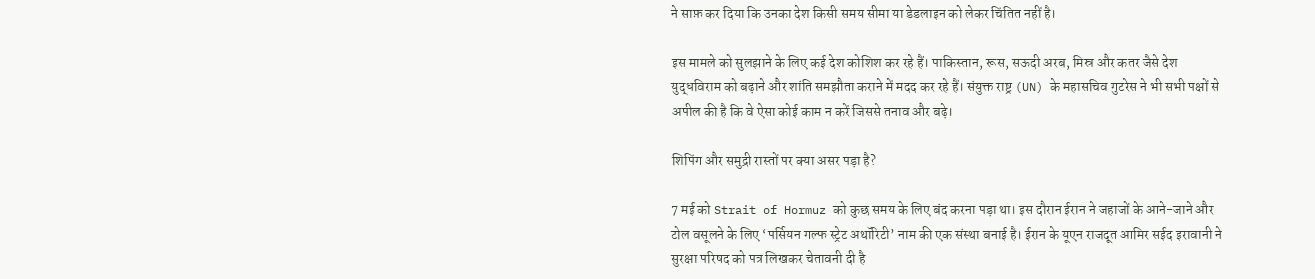ने साफ़ कर दिया कि उनका देश किसी समय सीमा या डेडलाइन को लेकर चिंतित नहीं है।

इस मामले को सुलझाने के लिए कई देश कोशिश कर रहे हैं। पाकिस्तान, रूस, सऊदी अरब, मिस्र और कतर जैसे देश युद्धविराम को बढ़ाने और शांति समझौता कराने में मदद कर रहे हैं। संयुक्त राष्ट्र (UN) के महासचिव गुटरेस ने भी सभी पक्षों से अपील की है कि वे ऐसा कोई काम न करें जिससे तनाव और बढ़े।

शिपिंग और समुद्री रास्तों पर क्या असर पड़ा है?

7 मई को Strait of Hormuz को कुछ समय के लिए बंद करना पड़ा था। इस दौरान ईरान ने जहाजों के आने-जाने और टोल वसूलने के लिए ‘पर्सियन गल्फ स्ट्रेट अथॉरिटी’ नाम की एक संस्था बनाई है। ईरान के यूएन राजदूत आमिर सईद इरावानी ने सुरक्षा परिषद को पत्र लिखकर चेतावनी दी है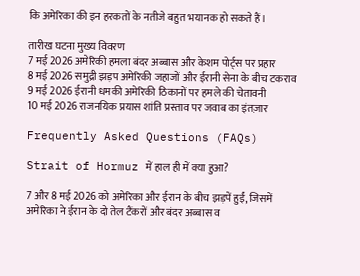कि अमेरिका की इन हरकतों के नतीजे बहुत भयानक हो सकते हैं।

तारीख घटना मुख्य विवरण
7 मई 2026 अमेरिकी हमला बंदर अब्बास और केशम पोर्ट्स पर प्रहार
8 मई 2026 समुद्री झड़प अमेरिकी जहाजों और ईरानी सेना के बीच टकराव
9 मई 2026 ईरानी धमकी अमेरिकी ठिकानों पर हमले की चेतावनी
10 मई 2026 राजनयिक प्रयास शांति प्रस्ताव पर जवाब का इंतज़ार

Frequently Asked Questions (FAQs)

Strait of Hormuz में हाल ही में क्या हुआ?

7 और 8 मई 2026 को अमेरिका और ईरान के बीच झड़पें हुईं, जिसमें अमेरिका ने ईरान के दो तेल टैंकरों और बंदर अब्बास व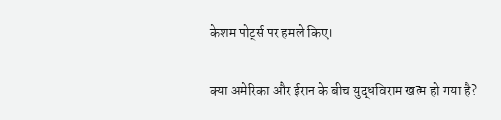केशम पोर्ट्स पर हमले किए।

क्या अमेरिका और ईरान के बीच युद्धविराम खत्म हो गया है?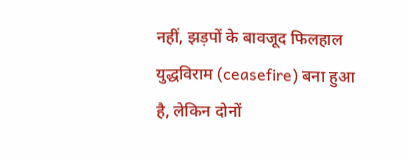नहीं, झड़पों के बावजूद फिलहाल युद्धविराम (ceasefire) बना हुआ है, लेकिन दोनों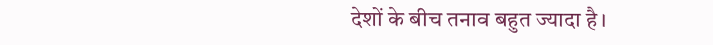देशों के बीच तनाव बहुत ज्यादा है।